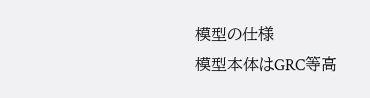模型の仕様
模型本体はGRC等高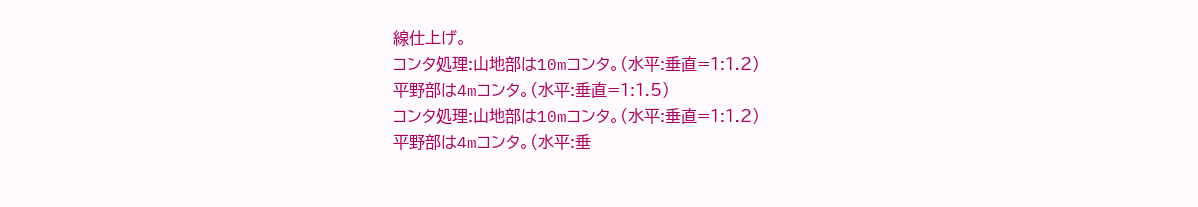線仕上げ。
コンタ処理:山地部は10mコンタ。(水平:垂直=1:1.2)
平野部は4mコンタ。(水平:垂直=1:1.5)
コンタ処理:山地部は10mコンタ。(水平:垂直=1:1.2)
平野部は4mコンタ。(水平:垂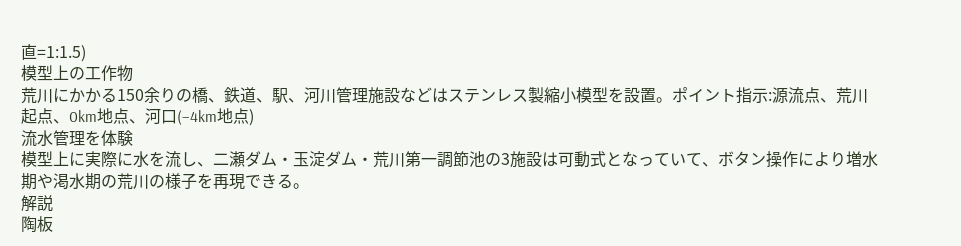直=1:1.5)
模型上の工作物
荒川にかかる150余りの橋、鉄道、駅、河川管理施設などはステンレス製縮小模型を設置。ポイント指示:源流点、荒川起点、0km地点、河口(−4km地点)
流水管理を体験
模型上に実際に水を流し、二瀬ダム・玉淀ダム・荒川第一調節池の3施設は可動式となっていて、ボタン操作により増水期や渇水期の荒川の様子を再現できる。
解説
陶板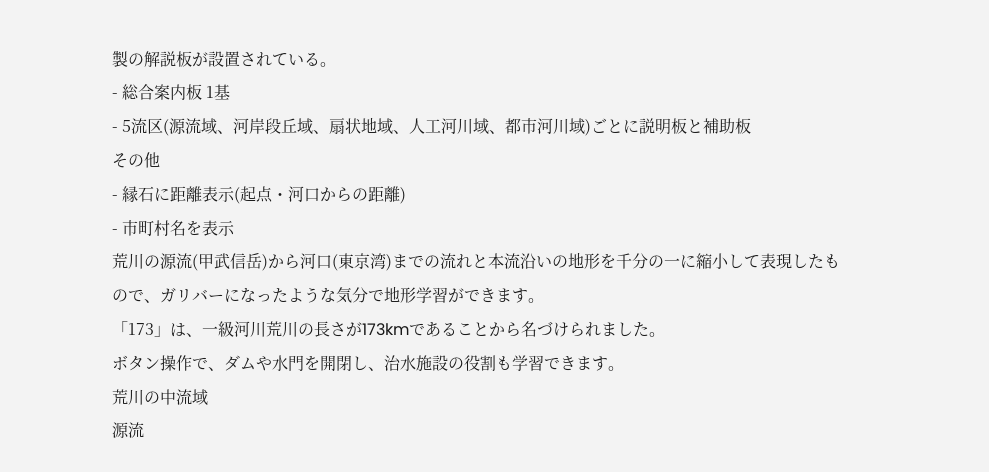製の解説板が設置されている。
- 総合案内板 1基
- 5流区(源流域、河岸段丘域、扇状地域、人工河川域、都市河川域)ごとに説明板と補助板
その他
- 縁石に距離表示(起点・河口からの距離)
- 市町村名を表示
荒川の源流(甲武信岳)から河口(東京湾)までの流れと本流沿いの地形を千分の一に縮小して表現したもので、ガリバーになったような気分で地形学習ができます。
「173」は、一級河川荒川の長さが173kmであることから名づけられました。
ボタン操作で、ダムや水門を開閉し、治水施設の役割も学習できます。
荒川の中流域
源流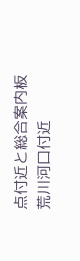点付近と総合案内板
荒川河口付近